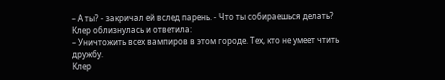– А ты? - закричал ей вслед парень. - Что ты собираешься делать?
Клер облизнулась и ответила:
– Уничтожить всех вампиров в этом городе. Тех, кто не умеет чтить дружбу.
Клер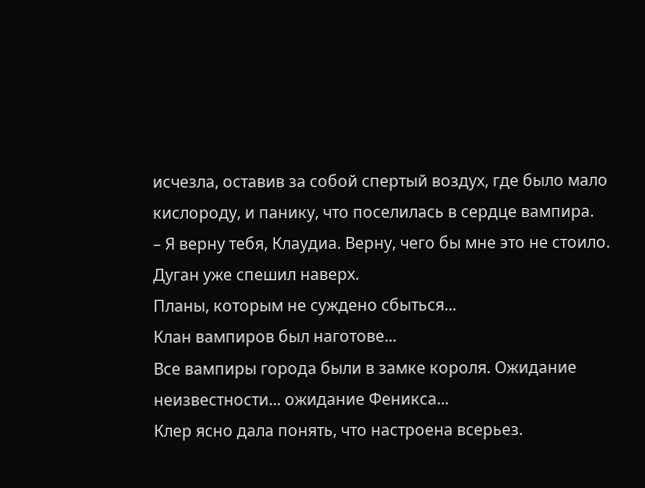исчезла, оставив за собой спертый воздух, где было мало кислороду, и панику, что поселилась в сердце вампира.
– Я верну тебя, Клаудиа. Верну, чего бы мне это не стоило.
Дуган уже спешил наверх.
Планы, которым не суждено сбыться...
Клан вампиров был наготове...
Все вампиры города были в замке короля. Ожидание неизвестности... ожидание Феникса...
Клер ясно дала понять, что настроена всерьез.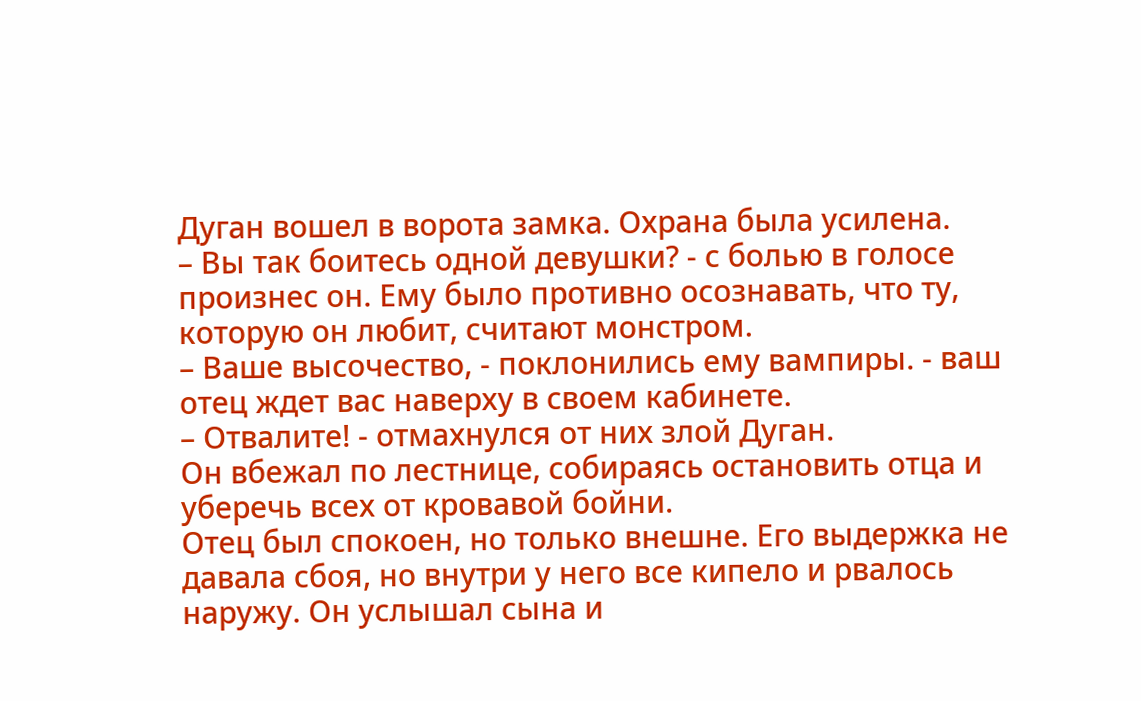Дуган вошел в ворота замка. Охрана была усилена.
– Вы так боитесь одной девушки? - с болью в голосе произнес он. Ему было противно осознавать, что ту, которую он любит, считают монстром.
– Ваше высочество, - поклонились ему вампиры. - ваш отец ждет вас наверху в своем кабинете.
– Отвалите! - отмахнулся от них злой Дуган.
Он вбежал по лестнице, собираясь остановить отца и уберечь всех от кровавой бойни.
Отец был спокоен, но только внешне. Его выдержка не давала сбоя, но внутри у него все кипело и рвалось наружу. Он услышал сына и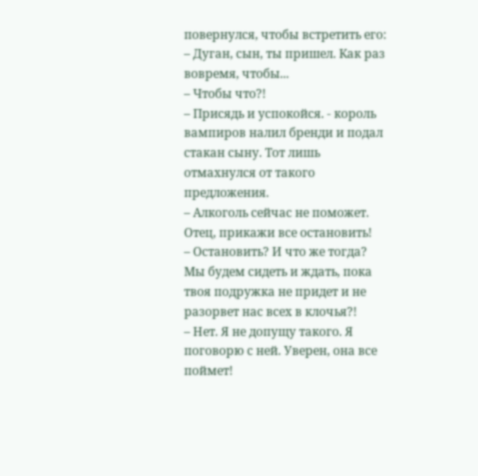повернулся, чтобы встретить его:
– Дуган, сын, ты пришел. Как раз вовремя, чтобы...
– Чтобы что?!
– Присядь и успокойся. - король вампиров налил бренди и подал стакан сыну. Тот лишь отмахнулся от такого предложения.
– Алкоголь сейчас не поможет. Отец, прикажи все остановить!
– Остановить? И что же тогда? Мы будем сидеть и ждать, пока твоя подружка не придет и не разорвет нас всех в клочья?!
– Нет. Я не допущу такого. Я поговорю с ней. Уверен, она все поймет!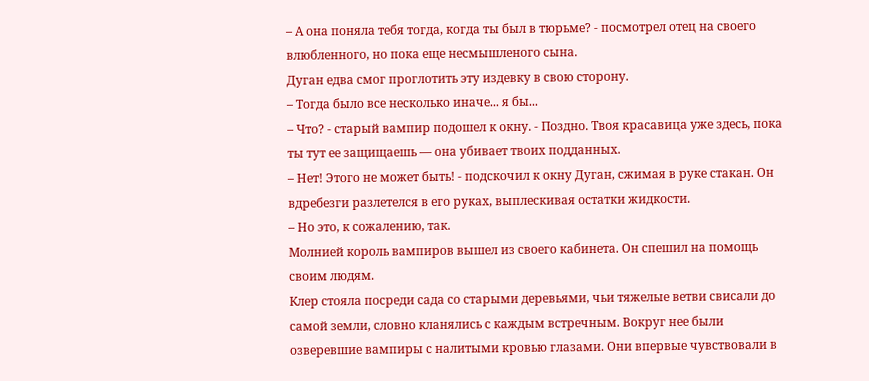– А она поняла тебя тогда, когда ты был в тюрьме? - посмотрел отец на своего влюбленного, но пока еще несмышленого сына.
Дуган едва смог проглотить эту издевку в свою сторону.
– Тогда было все несколько иначе... я бы...
– Что? - старый вампир подошел к окну. - Поздно. Твоя красавица уже здесь, пока ты тут ее защищаешь — она убивает твоих подданных.
– Нет! Этого не может быть! - подскочил к окну Дуган, сжимая в руке стакан. Он вдребезги разлетелся в его руках, выплескивая остатки жидкости.
– Но это, к сожалению, так.
Молнией король вампиров вышел из своего кабинета. Он спешил на помощь своим людям.
Клер стояла посреди сада со старыми деревьями, чьи тяжелые ветви свисали до самой земли, словно кланялись с каждым встречным. Вокруг нее были озверевшие вампиры с налитыми кровью глазами. Они впервые чувствовали в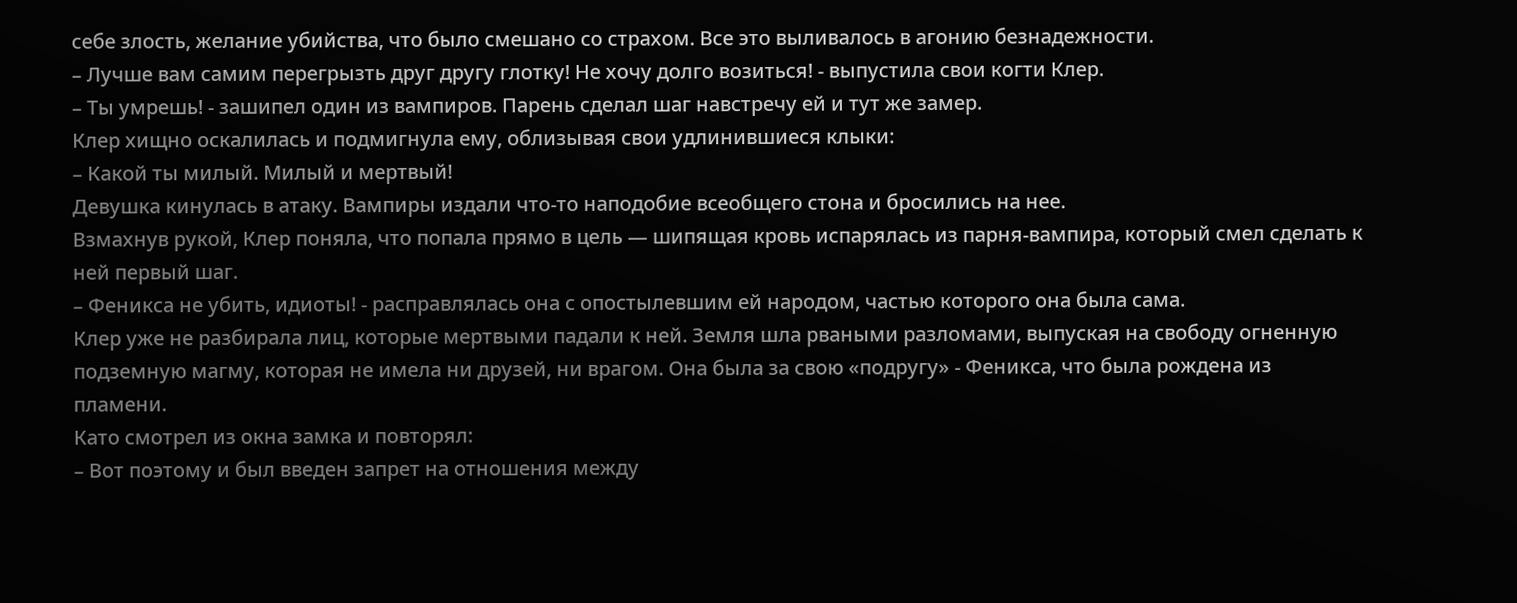себе злость, желание убийства, что было смешано со страхом. Все это выливалось в агонию безнадежности.
– Лучше вам самим перегрызть друг другу глотку! Не хочу долго возиться! - выпустила свои когти Клер.
– Ты умрешь! - зашипел один из вампиров. Парень сделал шаг навстречу ей и тут же замер.
Клер хищно оскалилась и подмигнула ему, облизывая свои удлинившиеся клыки:
– Какой ты милый. Милый и мертвый!
Девушка кинулась в атаку. Вампиры издали что-то наподобие всеобщего стона и бросились на нее.
Взмахнув рукой, Клер поняла, что попала прямо в цель — шипящая кровь испарялась из парня-вампира, который смел сделать к ней первый шаг.
– Феникса не убить, идиоты! - расправлялась она с опостылевшим ей народом, частью которого она была сама.
Клер уже не разбирала лиц, которые мертвыми падали к ней. Земля шла рваными разломами, выпуская на свободу огненную подземную магму, которая не имела ни друзей, ни врагом. Она была за свою «подругу» - Феникса, что была рождена из пламени.
Като смотрел из окна замка и повторял:
– Вот поэтому и был введен запрет на отношения между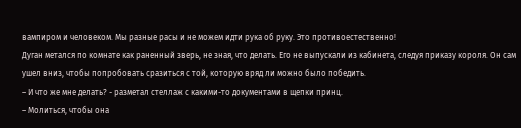вампиром и человеком. Мы разные расы и не можем идти рука об руку. Это противоестественно!
Дуган метался по комнате как раненный зверь, не зная, что делать. Его не выпускали из кабинета, следуя приказу короля. Он сам ушел вниз, чтобы попробовать сразиться с той, которую вряд ли можно было победить.
– И что же мне делать? - разметал стеллаж с какими-то документами в щепки принц.
– Молиться, чтобы она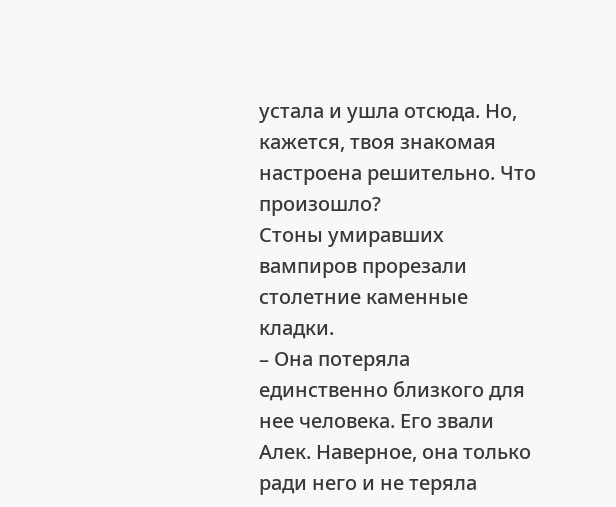устала и ушла отсюда. Но, кажется, твоя знакомая настроена решительно. Что произошло?
Стоны умиравших вампиров прорезали столетние каменные кладки.
– Она потеряла единственно близкого для нее человека. Его звали Алек. Наверное, она только ради него и не теряла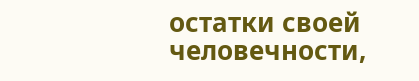остатки своей человечности,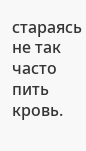стараясь не так часто пить кровь.